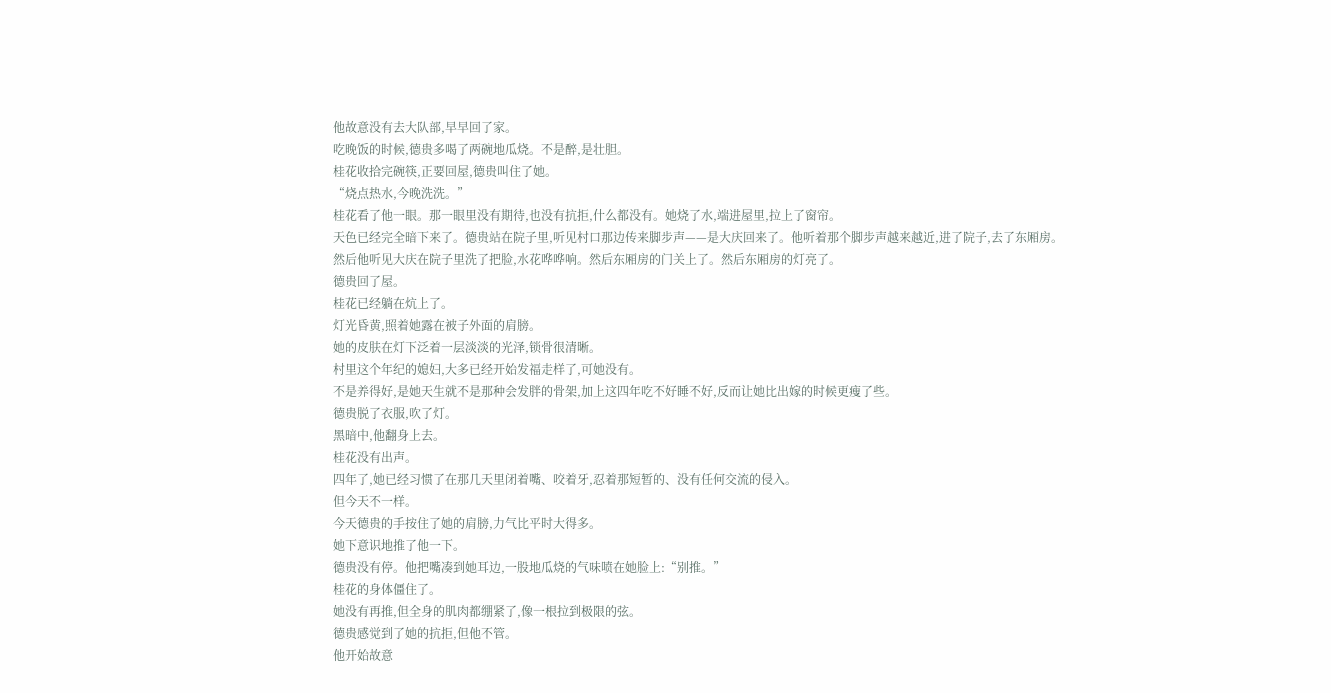他故意没有去大队部,早早回了家。
吃晚饭的时候,德贵多喝了两碗地瓜烧。不是醉,是壮胆。
桂花收拾完碗筷,正要回屋,德贵叫住了她。
“烧点热水,今晚洗洗。”
桂花看了他一眼。那一眼里没有期待,也没有抗拒,什么都没有。她烧了水,端进屋里,拉上了窗帘。
天色已经完全暗下来了。德贵站在院子里,听见村口那边传来脚步声——是大庆回来了。他听着那个脚步声越来越近,进了院子,去了东厢房。
然后他听见大庆在院子里洗了把脸,水花哗哗响。然后东厢房的门关上了。然后东厢房的灯亮了。
德贵回了屋。
桂花已经躺在炕上了。
灯光昏黄,照着她露在被子外面的肩膀。
她的皮肤在灯下泛着一层淡淡的光泽,锁骨很清晰。
村里这个年纪的媳妇,大多已经开始发福走样了,可她没有。
不是养得好,是她天生就不是那种会发胖的骨架,加上这四年吃不好睡不好,反而让她比出嫁的时候更瘦了些。
德贵脱了衣服,吹了灯。
黑暗中,他翻身上去。
桂花没有出声。
四年了,她已经习惯了在那几天里闭着嘴、咬着牙,忍着那短暂的、没有任何交流的侵入。
但今天不一样。
今天德贵的手按住了她的肩膀,力气比平时大得多。
她下意识地推了他一下。
德贵没有停。他把嘴凑到她耳边,一股地瓜烧的气味喷在她脸上:“别推。”
桂花的身体僵住了。
她没有再推,但全身的肌肉都绷紧了,像一根拉到极限的弦。
德贵感觉到了她的抗拒,但他不管。
他开始故意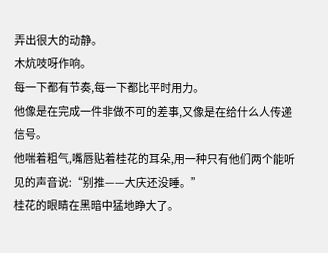弄出很大的动静。
木炕吱呀作响。
每一下都有节奏,每一下都比平时用力。
他像是在完成一件非做不可的差事,又像是在给什么人传递信号。
他喘着粗气,嘴唇贴着桂花的耳朵,用一种只有他们两个能听见的声音说:“别推——大庆还没睡。”
桂花的眼睛在黑暗中猛地睁大了。